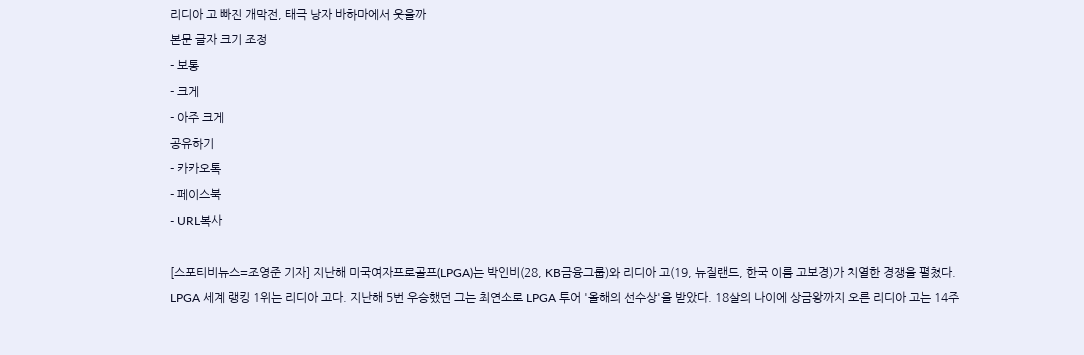리디아 고 빠진 개막전, 태극 낭자 바하마에서 웃을까
본문 글자 크기 조정
- 보통
- 크게
- 아주 크게
공유하기
- 카카오톡
- 페이스북
- URL복사

[스포티비뉴스=조영준 기자] 지난해 미국여자프로골프(LPGA)는 박인비(28, KB금융그룹)와 리디아 고(19, 뉴질랜드, 한국 이름 고보경)가 치열한 경쟁을 펼쳤다.
LPGA 세계 랭킹 1위는 리디아 고다. 지난해 5번 우승했던 그는 최연소로 LPGA 투어 '올해의 선수상'을 받았다. 18살의 나이에 상금왕까지 오른 리디아 고는 14주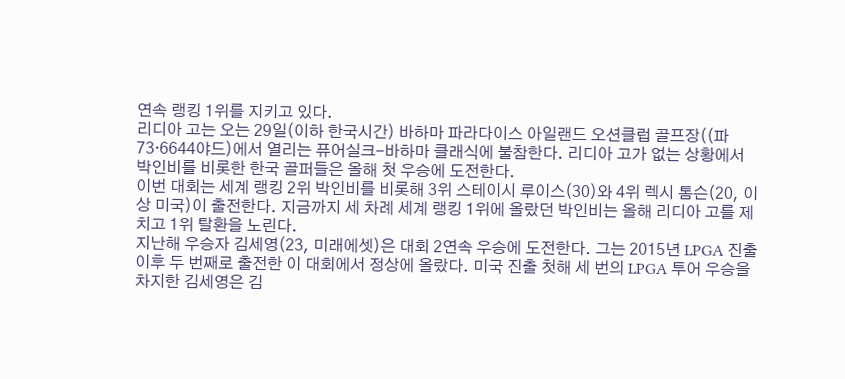연속 랭킹 1위를 지키고 있다.
리디아 고는 오는 29일(이하 한국시간) 바하마 파라다이스 아일랜드 오션클럽 골프장((파73·6644야드)에서 열리는 퓨어실크-바하마 클래식에 불참한다. 리디아 고가 없는 상황에서 박인비를 비롯한 한국 골퍼들은 올해 첫 우승에 도전한다.
이번 대회는 세계 랭킹 2위 박인비를 비롯해 3위 스테이시 루이스(30)와 4위 렉시 톰슨(20, 이상 미국)이 출전한다. 지금까지 세 차례 세계 랭킹 1위에 올랐던 박인비는 올해 리디아 고를 제치고 1위 탈환을 노린다.
지난해 우승자 김세영(23, 미래에셋)은 대회 2연속 우승에 도전한다. 그는 2015년 LPGA 진출 이후 두 번째로 출전한 이 대회에서 정상에 올랐다. 미국 진출 첫해 세 번의 LPGA 투어 우승을 차지한 김세영은 김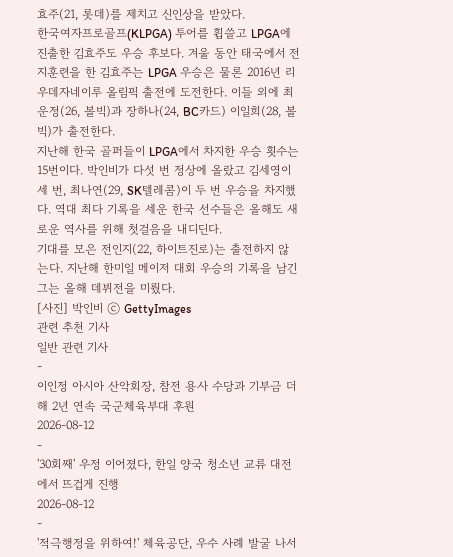효주(21, 롯데)를 제치고 신인상을 받았다.
한국여자프로골프(KLPGA) 투어를 휩쓸고 LPGA에 진출한 김효주도 우승 후보다. 겨울 동안 태국에서 전지훈련을 한 김효주는 LPGA 우승은 물론 2016년 리우데자네이루 올림픽 출전에 도전한다. 이들 외에 최운정(26, 볼빅)과 장하나(24, BC카드) 이일희(28, 볼빅)가 출전한다.
지난해 한국 골퍼들이 LPGA에서 차지한 우승 횟수는 15번이다. 박인비가 다섯 번 정상에 올랐고 김세영이 세 번, 최나연(29, SK텔레콤)이 두 번 우승을 차지했다. 역대 최다 기록을 세운 한국 선수들은 올해도 새로운 역사를 위해 첫걸음을 내디딘다.
기대를 모은 전인지(22, 하이트진로)는 출전하지 않는다. 지난해 한미일 메이저 대회 우승의 기록을 남긴 그는 올해 데뷔전을 미뤘다.
[사진] 박인비 ⓒ GettyImages
관련 추천 기사
일반 관련 기사
-
이인정 아시아 산악회장, 참전 용사 수당과 기부금 더해 2년 연속 국군체육부대 후원
2026-08-12
-
'30회째' 우정 이어졌다, 한일 양국 청소년 교류 대전에서 뜨겁게 진행
2026-08-12
-
'적극행정을 위하여!' 체육공단, 우수 사례 발굴 나서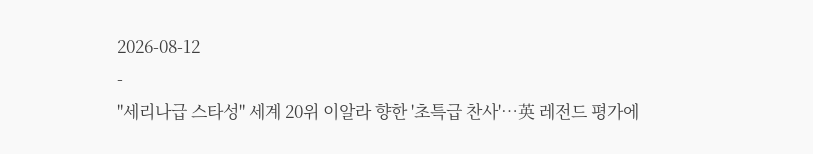2026-08-12
-
"세리나급 스타성" 세계 20위 이알라 향한 '초특급 찬사'…英 레전드 평가에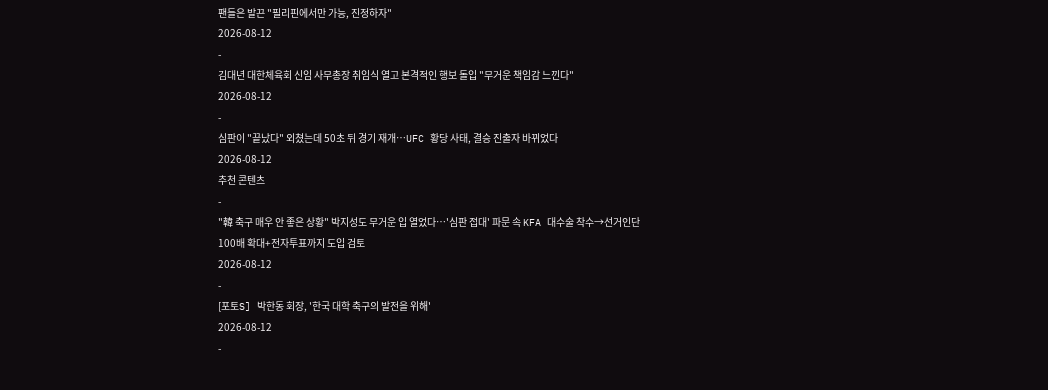팬들은 발끈 "필리핀에서만 가능, 진정하자"
2026-08-12
-
김대년 대한체육회 신임 사무총장 취임식 열고 본격적인 행보 돌입 "무거운 책임감 느낀다"
2026-08-12
-
심판이 "끝났다" 외쳤는데 50초 뒤 경기 재개…UFC 황당 사태, 결승 진출자 바뀌었다
2026-08-12
추천 콘텐츠
-
"韓 축구 매우 안 좋은 상황" 박지성도 무거운 입 열었다…'심판 접대' 파문 속 KFA 대수술 착수→선거인단 100배 확대+전자투표까지 도입 검토
2026-08-12
-
[포토S] 박한동 회장, '한국 대학 축구의 발전을 위해'
2026-08-12
-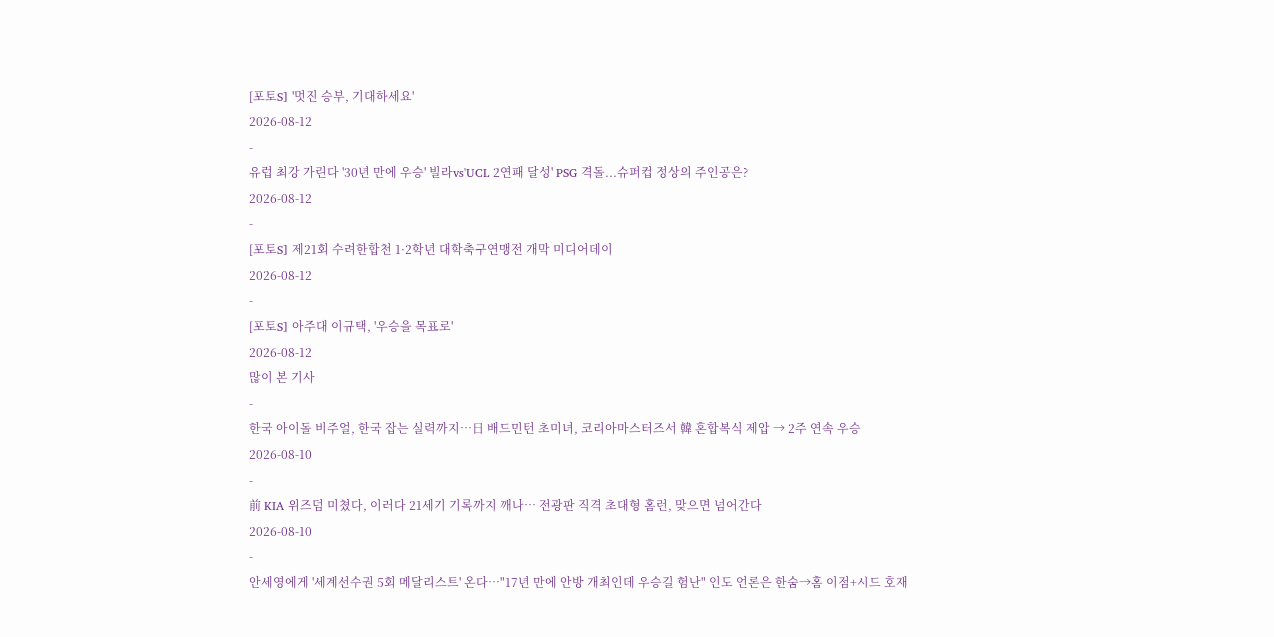[포토S] '멋진 승부, 기대하세요'
2026-08-12
-
유럽 최강 가린다 '30년 만에 우승' 빌라vs'UCL 2연패 달성' PSG 격돌...슈퍼컵 정상의 주인공은?
2026-08-12
-
[포토S] 제21회 수려한합천 1·2학년 대학축구연맹전 개막 미디어데이
2026-08-12
-
[포토S] 아주대 이규택, '우승을 목표로'
2026-08-12
많이 본 기사
-
한국 아이돌 비주얼, 한국 잡는 실력까지…日 배드민턴 초미녀, 코리아마스터즈서 韓 혼합복식 제압 → 2주 연속 우승
2026-08-10
-
前 KIA 위즈덤 미쳤다, 이러다 21세기 기록까지 깨나… 전광판 직격 초대형 홈런, 맞으면 넘어간다
2026-08-10
-
안세영에게 '세계선수권 5회 메달리스트' 온다…"17년 만에 안방 개최인데 우승길 험난" 인도 언론은 한숨→홈 이점+시드 호재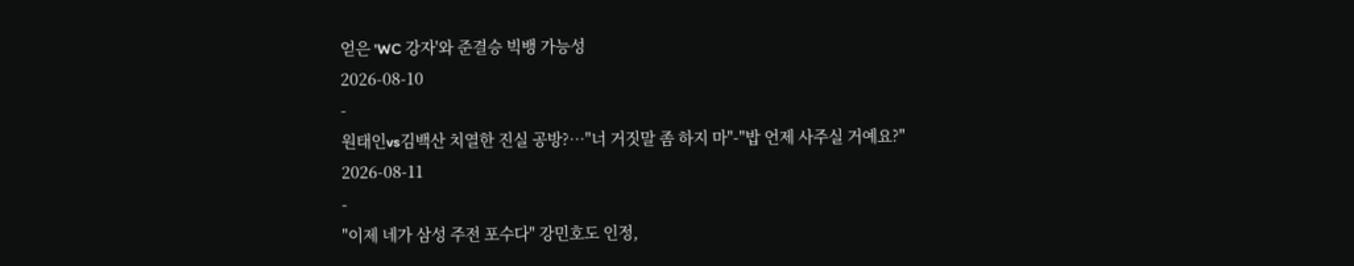얻은 'WC 강자'와 준결승 빅뱅 가능성
2026-08-10
-
원태인vs김백산 치열한 진실 공방?…"너 거짓말 좀 하지 마"-"밥 언제 사주실 거예요?"
2026-08-11
-
"이제 네가 삼성 주전 포수다" 강민호도 인정,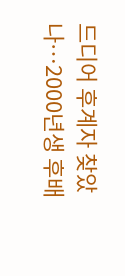드디어 후계자 찾았나…2000년생 후배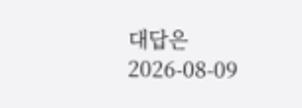대답은
2026-08-09